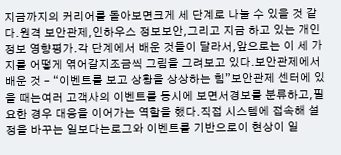지금까지의 커리어를 돌아보면크게 세 단계로 나눌 수 있을 것 같다.원격 보안관제,인하우스 정보보안,그리고 지금 하고 있는 개인정보 영향평가.각 단계에서 배운 것들이 달라서,앞으로는 이 세 가지를 어떻게 엮어갈지조금씩 그림을 그려보고 있다.보안관제에서 배운 것 – “이벤트를 보고 상황을 상상하는 힘”보안관제 센터에 있을 때는여러 고객사의 이벤트를 동시에 보면서경보를 분류하고,필요한 경우 대응을 이어가는 역할을 했다.직접 시스템에 접속해 설정을 바꾸는 일보다는로그와 이벤트를 기반으로이 현상이 일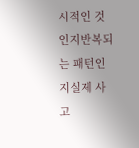시적인 것인지반복되는 패턴인지실제 사고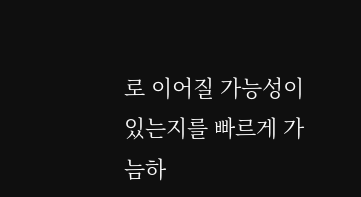로 이어질 가능성이 있는지를 빠르게 가늠하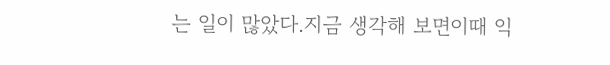는 일이 많았다.지금 생각해 보면이때 익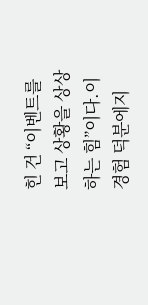힌 건 “이벤트를 보고 상황을 상상하는 힘”이다.이 경험 덕분에지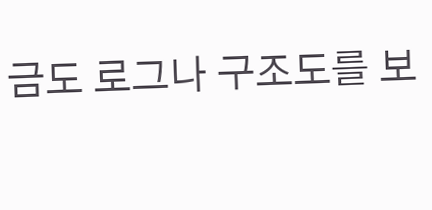금도 로그나 구조도를 보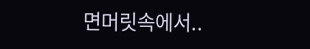면머릿속에서..